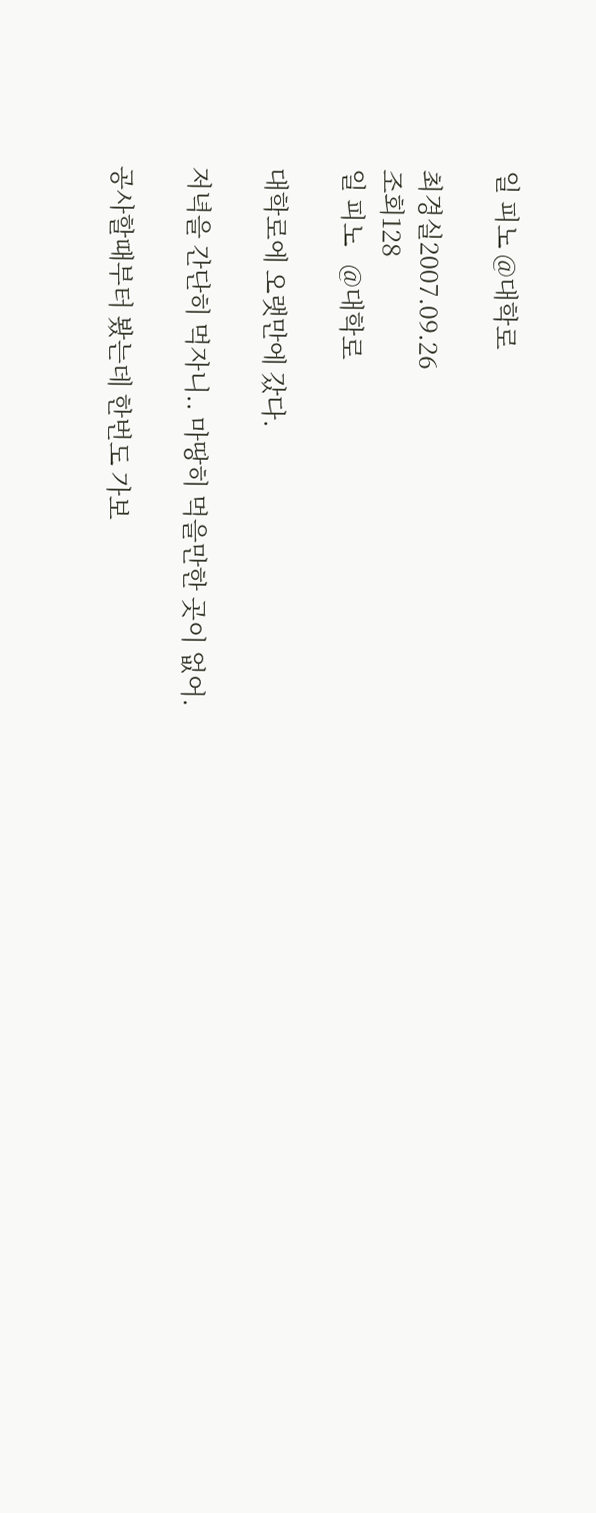일 피노 @대학로

최경실2007.09.26
조회128
일 피노   @대학로

대학로에 오랫만에 갔다.

저녁을 간단히 먹자니.. 마땅히 먹을만한 곳이 없어.

공사할때부터 봤는데 한번도 가보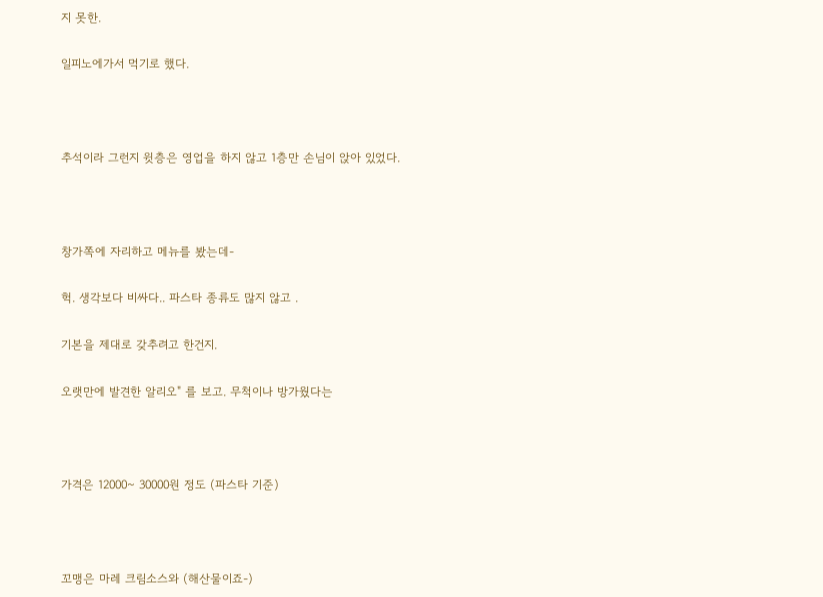지 못한.

일피노에가서 먹기로 했다.



추석이라 그런지 윗층은 영업을 하지 않고 1층만 손님이 앉아 있었다.



창가쪽에 자리하고 메뉴를 봤는데-

헉. 생각보다 비싸다.. 파스타 종류도 많지 않고 .

기본을 제대로 갖추려고 한건지.

오랫만에 발견한 알리오" 를 보고. 무척이나 방가웠다는



가격은 12000~ 30000원 정도 (파스타 기준)



꼬맹은 마레 크림소스와 (해산물이죠-)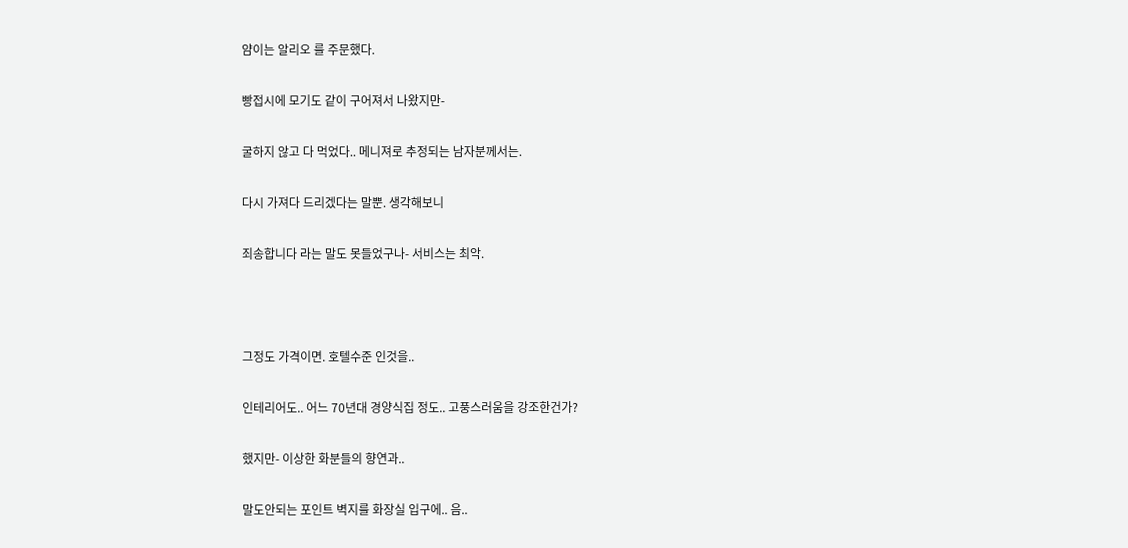얌이는 알리오 를 주문했다.

빵접시에 모기도 같이 구어져서 나왔지만-

굴하지 않고 다 먹었다.. 메니져로 추정되는 남자분께서는.

다시 가져다 드리겠다는 말뿐. 생각해보니

죄송합니다 라는 말도 못들었구나- 서비스는 최악.



그정도 가격이면. 호텔수준 인것을..

인테리어도.. 어느 70년대 경양식집 정도.. 고풍스러움을 강조한건가?

했지만- 이상한 화분들의 향연과..

말도안되는 포인트 벽지를 화장실 입구에.. 음..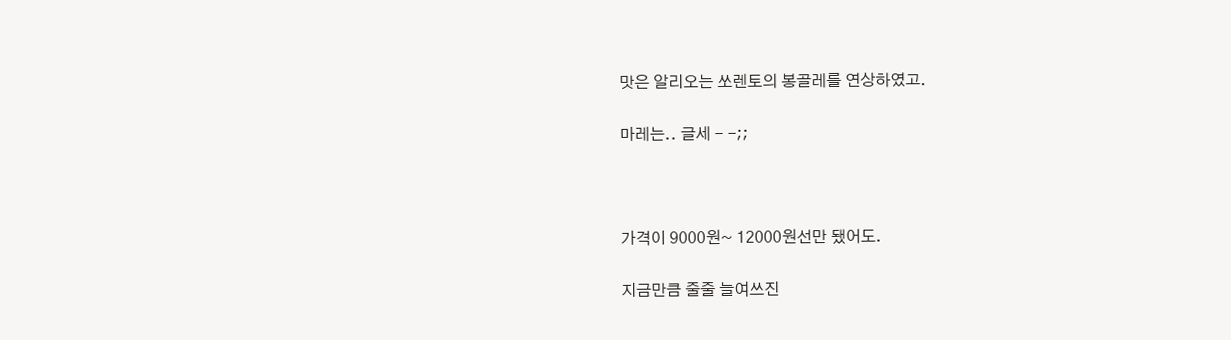맛은 알리오는 쏘렌토의 봉골레를 연상하였고.

마레는.. 글세 - -;;



가격이 9000원~ 12000원선만 됐어도.

지금만큼 줄줄 늘여쓰진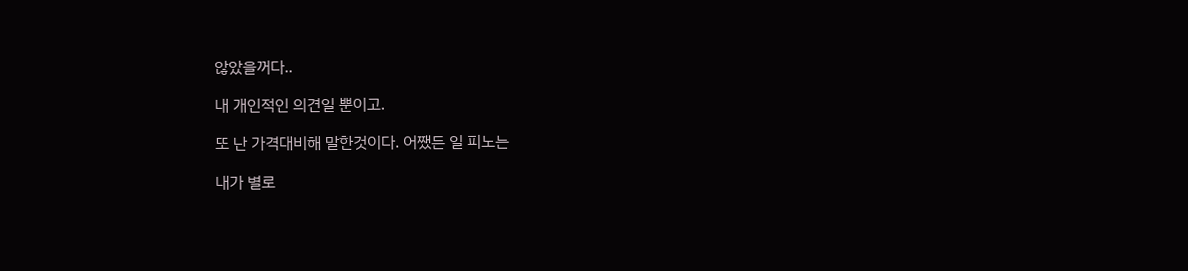않았을꺼다..

내 개인적인 의견일 뿐이고.

또 난 가격대비해 말한것이다. 어쨌든 일 피노는

내가 별로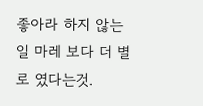좋아라 하지 않는 일 마레 보다 더 별로 였다는것.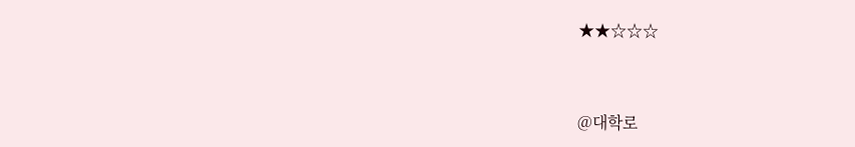★★☆☆☆



@대학로